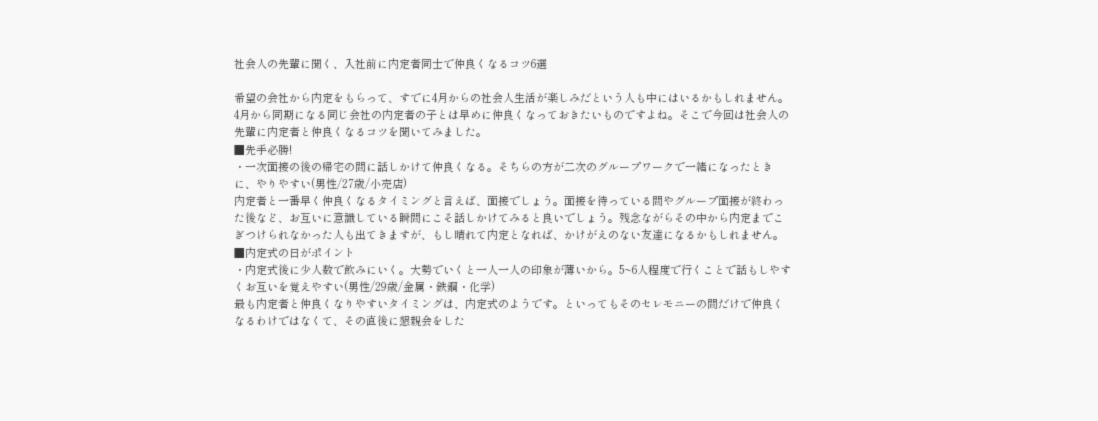社会人の先輩に聞く、入社前に内定者同士で仲良くなるコツ6選

希望の会社から内定をもらって、すでに4月からの社会人生活が楽しみだという人も中にはいるかもしれません。4月から同期になる同じ会社の内定者の子とは早めに仲良くなっておきたいものですよね。そこで今回は社会人の先輩に内定者と仲良くなるコツを聞いてみました。
■先手必勝!
・一次面接の後の帰宅の間に話しかけて仲良くなる。そちらの方が二次のグループワークで一緒になったときに、やりやすい(男性/27歳/小売店)
内定者と一番早く仲良くなるタイミングと言えば、面接でしょう。面接を待っている間やグループ面接が終わった後など、お互いに意識している瞬間にこそ話しかけてみると良いでしょう。残念ながらその中から内定までこぎつけられなかった人も出てきますが、もし晴れて内定となれば、かけがえのない友達になるかもしれません。
■内定式の日がポイント
・内定式後に少人数で飲みにいく。大勢でいくと一人一人の印象が薄いから。5~6人程度で行くことで話もしやすくお互いを覚えやすい(男性/29歳/金属・鉄鋼・化学)
最も内定者と仲良くなりやすいタイミングは、内定式のようです。といってもそのセレモニーの間だけで仲良くなるわけではなくて、その直後に懇親会をした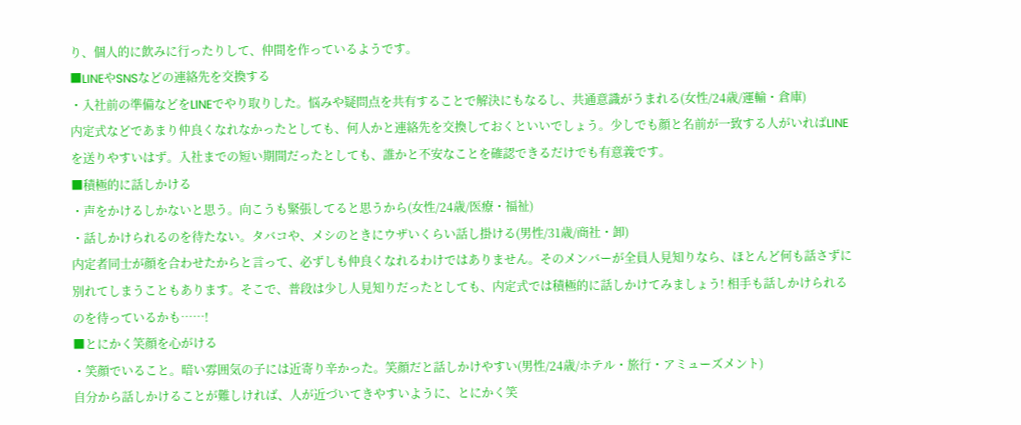り、個人的に飲みに行ったりして、仲間を作っているようです。
■LINEやSNSなどの連絡先を交換する
・入社前の準備などをLINEでやり取りした。悩みや疑問点を共有することで解決にもなるし、共通意識がうまれる(女性/24歳/運輸・倉庫)
内定式などであまり仲良くなれなかったとしても、何人かと連絡先を交換しておくといいでしょう。少しでも顔と名前が一致する人がいればLINEを送りやすいはず。入社までの短い期間だったとしても、誰かと不安なことを確認できるだけでも有意義です。
■積極的に話しかける
・声をかけるしかないと思う。向こうも緊張してると思うから(女性/24歳/医療・福祉)
・話しかけられるのを待たない。タバコや、メシのときにウザいくらい話し掛ける(男性/31歳/商社・卸)
内定者同士が顔を合わせたからと言って、必ずしも仲良くなれるわけではありません。そのメンバーが全員人見知りなら、ほとんど何も話さずに別れてしまうこともあります。そこで、普段は少し人見知りだったとしても、内定式では積極的に話しかけてみましょう! 相手も話しかけられるのを待っているかも……!
■とにかく笑顔を心がける
・笑顔でいること。暗い雰囲気の子には近寄り辛かった。笑顔だと話しかけやすい(男性/24歳/ホテル・旅行・アミューズメント)
自分から話しかけることが難しければ、人が近づいてきやすいように、とにかく笑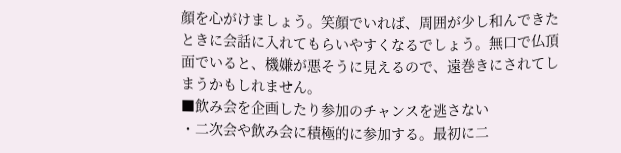顔を心がけましょう。笑顔でいれば、周囲が少し和んできたときに会話に入れてもらいやすくなるでしょう。無口で仏頂面でいると、機嫌が悪そうに見えるので、遠巻きにされてしまうかもしれません。
■飲み会を企画したり参加のチャンスを逃さない
・二次会や飲み会に積極的に参加する。最初に二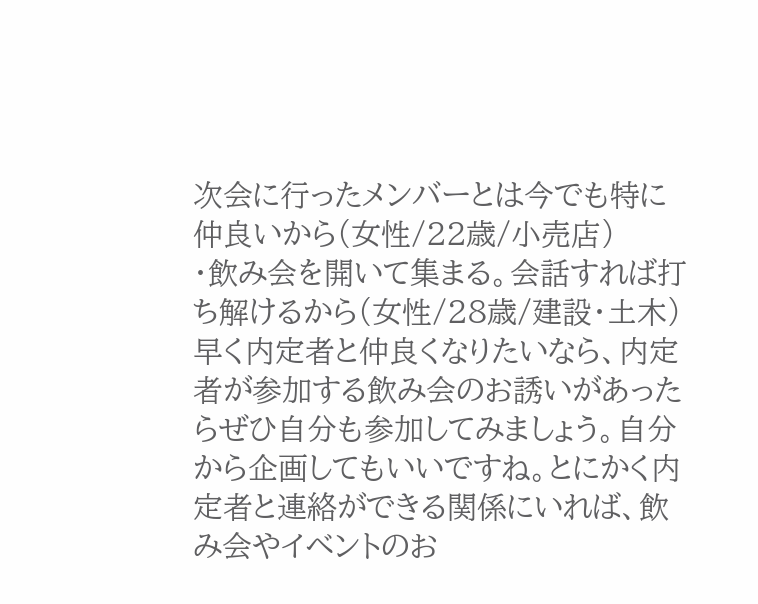次会に行ったメンバーとは今でも特に仲良いから(女性/22歳/小売店)
・飲み会を開いて集まる。会話すれば打ち解けるから(女性/28歳/建設・土木)
早く内定者と仲良くなりたいなら、内定者が参加する飲み会のお誘いがあったらぜひ自分も参加してみましょう。自分から企画してもいいですね。とにかく内定者と連絡ができる関係にいれば、飲み会やイベントのお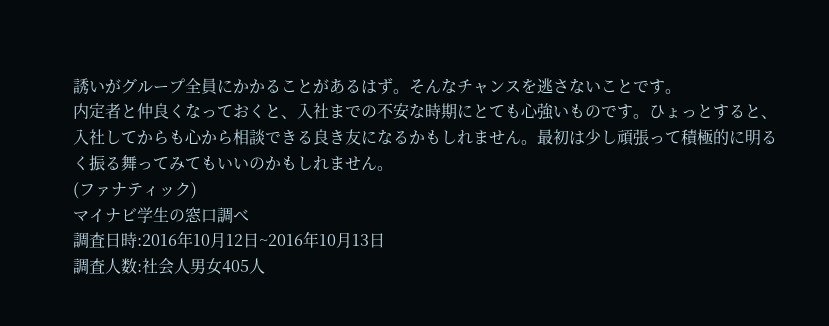誘いがグループ全員にかかることがあるはず。そんなチャンスを逃さないことです。
内定者と仲良くなっておくと、入社までの不安な時期にとても心強いものです。ひょっとすると、入社してからも心から相談できる良き友になるかもしれません。最初は少し頑張って積極的に明るく振る舞ってみてもいいのかもしれません。
(ファナティック)
マイナビ学生の窓口調べ
調査日時:2016年10月12日~2016年10月13日
調査人数:社会人男女405人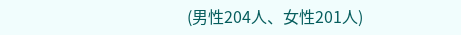(男性204人、女性201人)